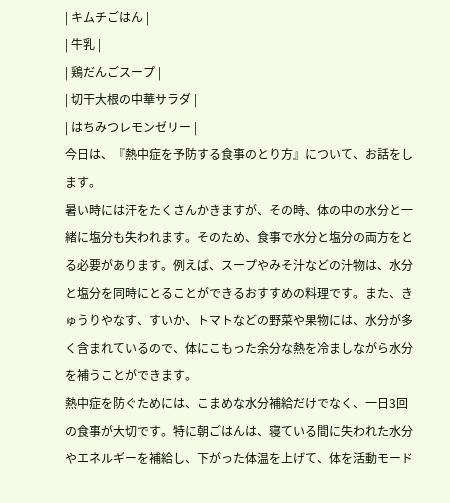| キムチごはん |
| 牛乳 |
| 鶏だんごスープ |
| 切干大根の中華サラダ |
| はちみつレモンゼリー |
今日は、『熱中症を予防する食事のとり方』について、お話をします。
暑い時には汗をたくさんかきますが、その時、体の中の水分と一緒に塩分も失われます。そのため、食事で水分と塩分の両方をとる必要があります。例えば、スープやみそ汁などの汁物は、水分と塩分を同時にとることができるおすすめの料理です。また、きゅうりやなす、すいか、トマトなどの野菜や果物には、水分が多く含まれているので、体にこもった余分な熱を冷ましながら水分を補うことができます。
熱中症を防ぐためには、こまめな水分補給だけでなく、一日3回の食事が大切です。特に朝ごはんは、寝ている間に失われた水分やエネルギーを補給し、下がった体温を上げて、体を活動モード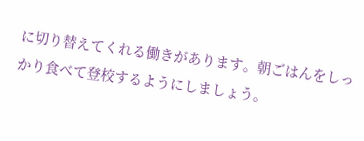に切り替えてくれる働きがあります。朝ごはんをしっかり食べて登校するようにしましょう。